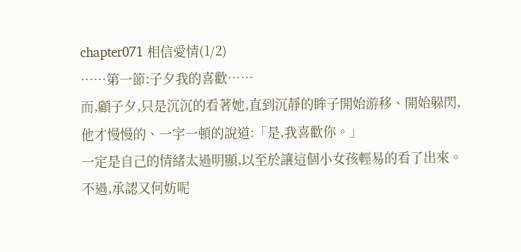chapter071 相信愛情(1/2)
……第一節:子夕我的喜歡……
而,顧子夕,只是沉沉的看著她,直到沉靜的眸子開始游移、開始躲閃,他才慢慢的、一字一頓的說道:「是,我喜歡你。」
一定是自己的情緒太過明顯,以至於讓這個小女孩輕易的看了出來。不過,承認又何妨呢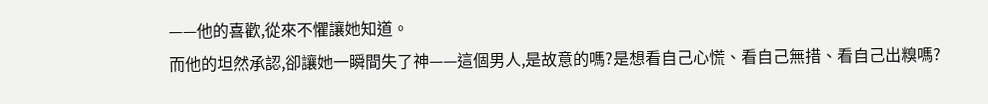——他的喜歡,從來不懼讓她知道。
而他的坦然承認,卻讓她一瞬間失了神——這個男人,是故意的嗎?是想看自己心慌、看自己無措、看自己出糗嗎?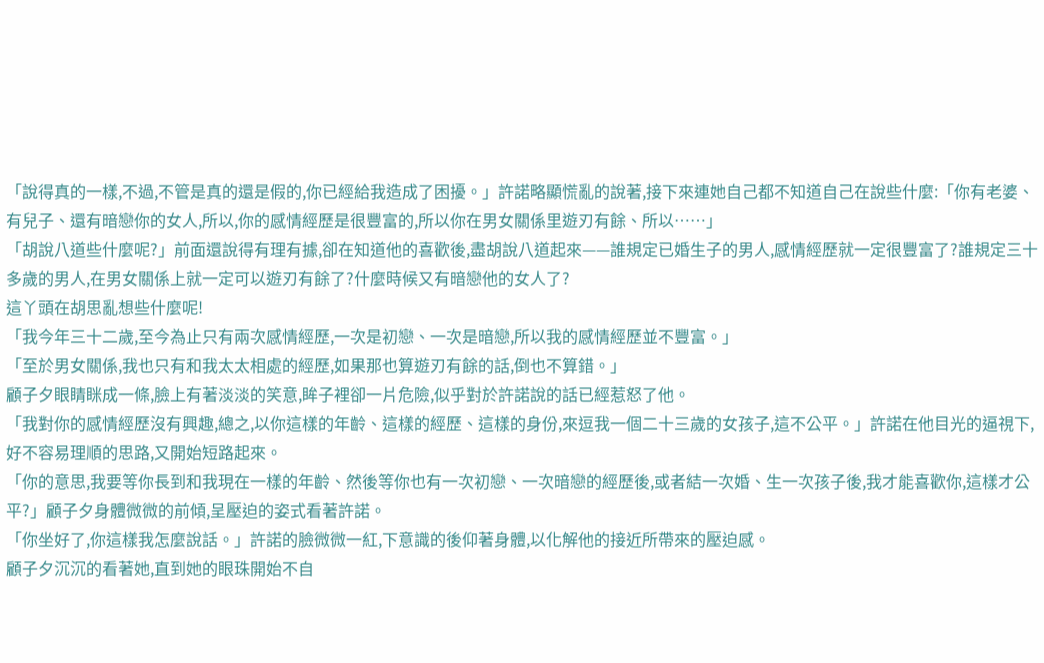「說得真的一樣,不過,不管是真的還是假的,你已經給我造成了困擾。」許諾略顯慌亂的說著,接下來連她自己都不知道自己在說些什麼:「你有老婆、有兒子、還有暗戀你的女人,所以,你的感情經歷是很豐富的,所以你在男女關係里遊刃有餘、所以……」
「胡說八道些什麼呢?」前面還說得有理有據,卻在知道他的喜歡後,盡胡說八道起來——誰規定已婚生子的男人,感情經歷就一定很豐富了?誰規定三十多歲的男人,在男女關係上就一定可以遊刃有餘了?什麼時候又有暗戀他的女人了?
這丫頭在胡思亂想些什麼呢!
「我今年三十二歲,至今為止只有兩次感情經歷,一次是初戀、一次是暗戀,所以我的感情經歷並不豐富。」
「至於男女關係,我也只有和我太太相處的經歷,如果那也算遊刃有餘的話,倒也不算錯。」
顧子夕眼睛眯成一條,臉上有著淡淡的笑意,眸子裡卻一片危險,似乎對於許諾說的話已經惹怒了他。
「我對你的感情經歷沒有興趣,總之,以你這樣的年齡、這樣的經歷、這樣的身份,來逗我一個二十三歲的女孩子,這不公平。」許諾在他目光的逼視下,好不容易理順的思路,又開始短路起來。
「你的意思,我要等你長到和我現在一樣的年齡、然後等你也有一次初戀、一次暗戀的經歷後,或者結一次婚、生一次孩子後,我才能喜歡你,這樣才公平?」顧子夕身體微微的前傾,呈壓迫的姿式看著許諾。
「你坐好了,你這樣我怎麼說話。」許諾的臉微微一紅,下意識的後仰著身體,以化解他的接近所帶來的壓迫感。
顧子夕沉沉的看著她,直到她的眼珠開始不自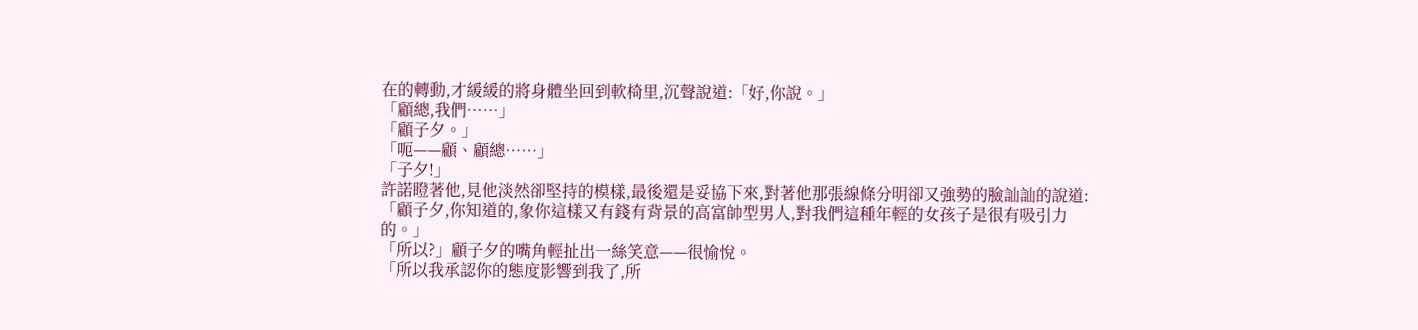在的轉動,才緩緩的將身體坐回到軟椅里,沉聲說道:「好,你說。」
「顧總,我們……」
「顧子夕。」
「呃——顧、顧總……」
「子夕!」
許諾瞪著他,見他淡然卻堅持的模樣,最後還是妥協下來,對著他那張線條分明卻又強勢的臉訕訕的說道:「顧子夕,你知道的,象你這樣又有錢有背景的高富帥型男人,對我們這種年輕的女孩子是很有吸引力的。」
「所以?」顧子夕的嘴角輕扯出一絲笑意——很愉悅。
「所以我承認你的態度影響到我了,所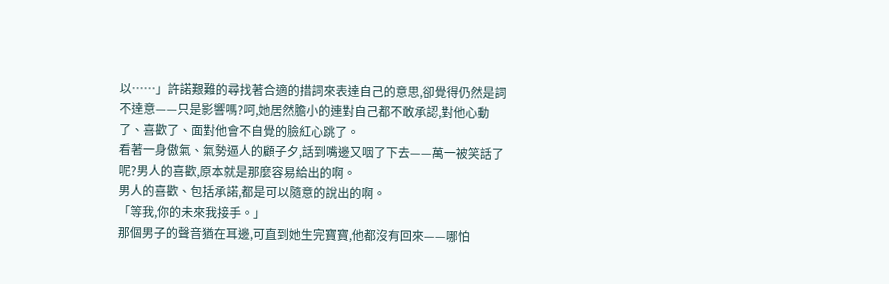以……」許諾艱難的尋找著合適的措詞來表達自己的意思,卻覺得仍然是詞不達意——只是影響嗎?呵,她居然膽小的連對自己都不敢承認,對他心動了、喜歡了、面對他會不自覺的臉紅心跳了。
看著一身傲氣、氣勢逼人的顧子夕,話到嘴邊又咽了下去——萬一被笑話了呢?男人的喜歡,原本就是那麼容易給出的啊。
男人的喜歡、包括承諾,都是可以隨意的說出的啊。
「等我,你的未來我接手。」
那個男子的聲音猶在耳邊,可直到她生完寶寶,他都沒有回來——哪怕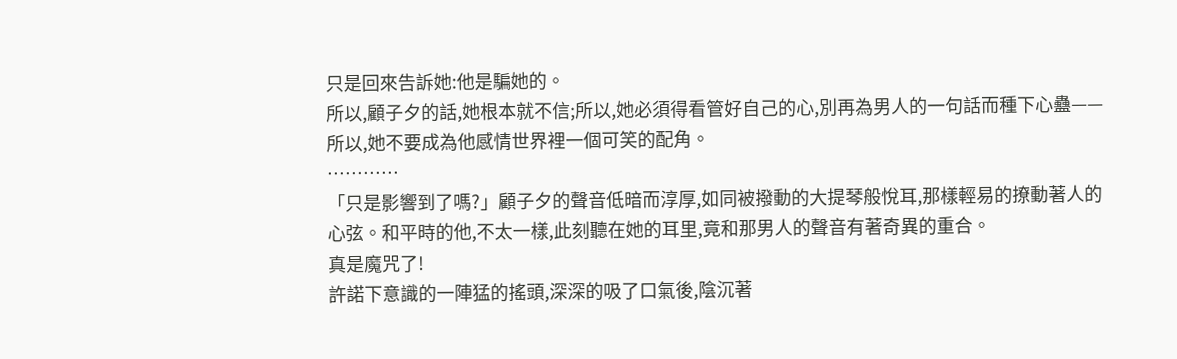只是回來告訴她:他是騙她的。
所以,顧子夕的話,她根本就不信;所以,她必須得看管好自己的心,別再為男人的一句話而種下心蠱——
所以,她不要成為他感情世界裡一個可笑的配角。
…………
「只是影響到了嗎?」顧子夕的聲音低暗而淳厚,如同被撥動的大提琴般悅耳,那樣輕易的撩動著人的心弦。和平時的他,不太一樣,此刻聽在她的耳里,竟和那男人的聲音有著奇異的重合。
真是魔咒了!
許諾下意識的一陣猛的搖頭,深深的吸了口氣後,陰沉著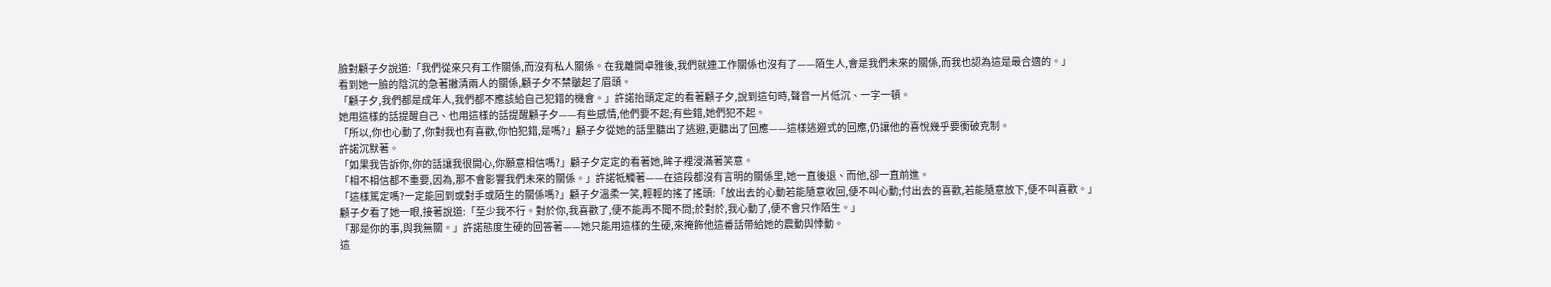臉對顧子夕說道:「我們從來只有工作關係,而沒有私人關係。在我離開卓雅後,我們就連工作關係也沒有了——陌生人,會是我們未來的關係,而我也認為這是最合適的。」
看到她一臉的陰沉的急著撇清兩人的關係,顧子夕不禁皺起了眉頭。
「顧子夕,我們都是成年人,我們都不應該給自己犯錯的機會。」許諾抬頭定定的看著顧子夕,說到這句時,聲音一片低沉、一字一頓。
她用這樣的話提醒自己、也用這樣的話提醒顧子夕——有些感情,他們要不起;有些錯,她們犯不起。
「所以,你也心動了,你對我也有喜歡,你怕犯錯,是嗎?」顧子夕從她的話里聽出了逃避,更聽出了回應——這樣逃避式的回應,仍讓他的喜悅幾乎要衝破克制。
許諾沉默著。
「如果我告訴你,你的話讓我很開心,你願意相信嗎?」顧子夕定定的看著她,眸子裡浸滿著笑意。
「相不相信都不重要,因為,那不會影響我們未來的關係。」許諾牴觸著——在這段都沒有言明的關係里,她一直後退、而他,卻一直前進。
「這樣篤定嗎?一定能回到或對手或陌生的關係嗎?」顧子夕溫柔一笑,輕輕的搖了搖頭:「放出去的心動若能隨意收回,便不叫心動;付出去的喜歡,若能隨意放下,便不叫喜歡。」
顧子夕看了她一眼,接著說道:「至少我不行。對於你,我喜歡了,便不能再不聞不問;於對於,我心動了,便不會只作陌生。」
「那是你的事,與我無關。」許諾態度生硬的回答著——她只能用這樣的生硬,來掩飾他這番話帶給她的震動與悸動。
這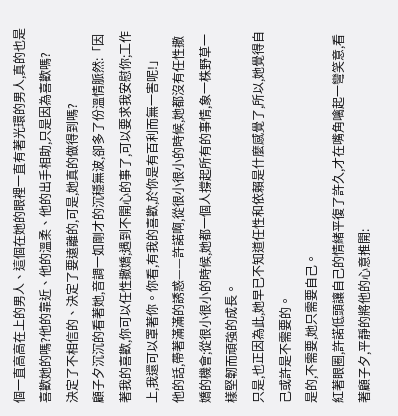個一直高高在上的男人、這個在她的眼裡一直有著光環的男人,真的也是喜歡她的嗎?他的靠近、他的溫柔、他的出手相助,只是因為喜歡嗎?
決定了不相信的、決定了要遠離的,可是,她真的做得到嗎?
顧子夕沉沉的看著她,音調一如剛才的沉穩無波,卻多了份溫情脈然:「因著我的喜歡,你可以任性撒嬌;遇到不開心的事了,可以要求我安慰你;工作上,我還可以罩著你。你看,有我的喜歡,於你是有百利而無一害呢!」
他的話,帶著滿滿的誘惑——許諾啊,從很小很小的時候,她都沒有任性撒嬌的機會;從很小很小的時候,她都一個人撐起所有的事情,象一株野草一樣堅韌而頑強的成長。
只是,也正因為此,她早已不知道任性和依賴是什麼感覺了,所以,她覺得自己或許是不需要的。
是的,不需要,她只需要自己。
紅著眼圈,許諾低頭讓自己的情緒平復了許久,才在嘴角噙起一彎笑意,看著顧子夕,平靜的將他的心意推開: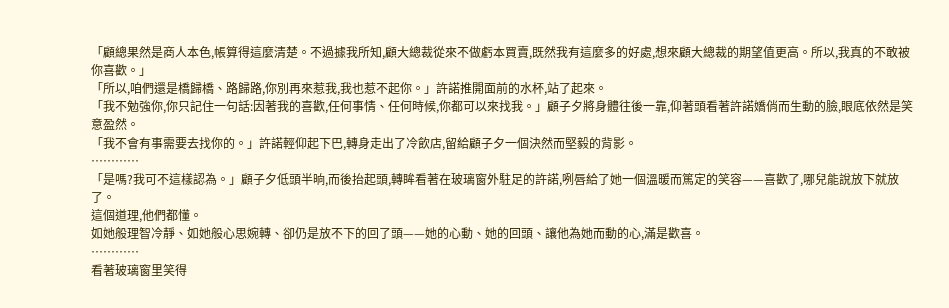「顧總果然是商人本色,帳算得這麼清楚。不過據我所知,顧大總裁從來不做虧本買賣,既然我有這麼多的好處,想來顧大總裁的期望值更高。所以,我真的不敢被你喜歡。」
「所以,咱們還是橋歸橋、路歸路,你別再來惹我,我也惹不起你。」許諾推開面前的水杯,站了起來。
「我不勉強你,你只記住一句話:因著我的喜歡,任何事情、任何時候,你都可以來找我。」顧子夕將身體往後一靠,仰著頭看著許諾嬌俏而生動的臉,眼底依然是笑意盈然。
「我不會有事需要去找你的。」許諾輕仰起下巴,轉身走出了冷飲店,留給顧子夕一個決然而堅毅的背影。
…………
「是嗎?我可不這樣認為。」顧子夕低頭半晌,而後抬起頭,轉眸看著在玻璃窗外駐足的許諾,咧唇給了她一個溫暖而篤定的笑容——喜歡了,哪兒能說放下就放了。
這個道理,他們都懂。
如她般理智冷靜、如她般心思婉轉、卻仍是放不下的回了頭——她的心動、她的回頭、讓他為她而動的心,滿是歡喜。
…………
看著玻璃窗里笑得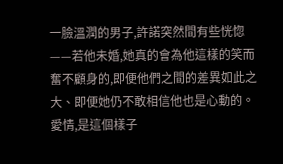一臉溫潤的男子,許諾突然間有些恍惚——若他未婚,她真的會為他這樣的笑而奮不顧身的,即便他們之間的差異如此之大、即便她仍不敢相信他也是心動的。
愛情,是這個樣子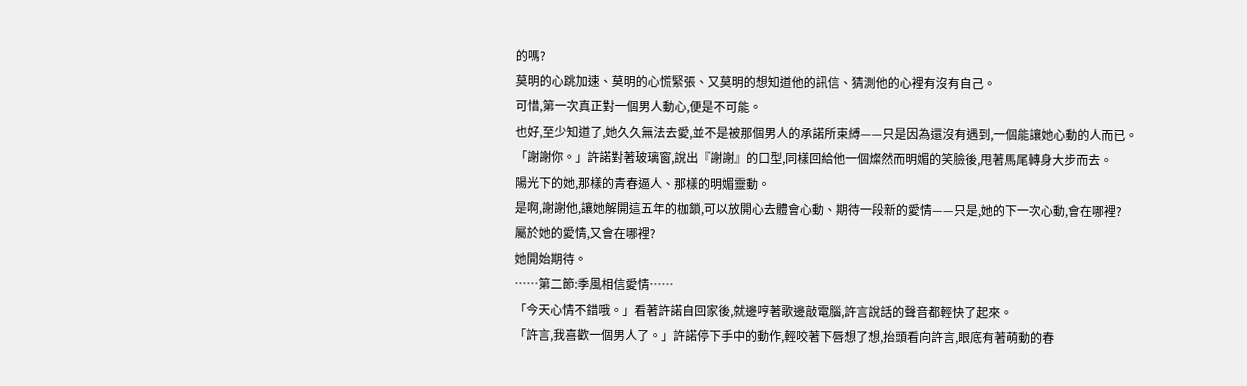的嗎?
莫明的心跳加速、莫明的心慌緊張、又莫明的想知道他的訊信、猜測他的心裡有沒有自己。
可惜,第一次真正對一個男人動心,便是不可能。
也好,至少知道了,她久久無法去愛,並不是被那個男人的承諾所束縛——只是因為還沒有遇到,一個能讓她心動的人而已。
「謝謝你。」許諾對著玻璃窗,說出『謝謝』的口型,同樣回給他一個燦然而明媚的笑臉後,甩著馬尾轉身大步而去。
陽光下的她,那樣的青春逼人、那樣的明媚靈動。
是啊,謝謝他,讓她解開這五年的枷鎖,可以放開心去體會心動、期待一段新的愛情——只是,她的下一次心動,會在哪裡?
屬於她的愛情,又會在哪裡?
她開始期待。
……第二節:季風相信愛情……
「今天心情不錯哦。」看著許諾自回家後,就邊哼著歌邊敲電腦,許言說話的聲音都輕快了起來。
「許言,我喜歡一個男人了。」許諾停下手中的動作,輕咬著下唇想了想,抬頭看向許言,眼底有著萌動的春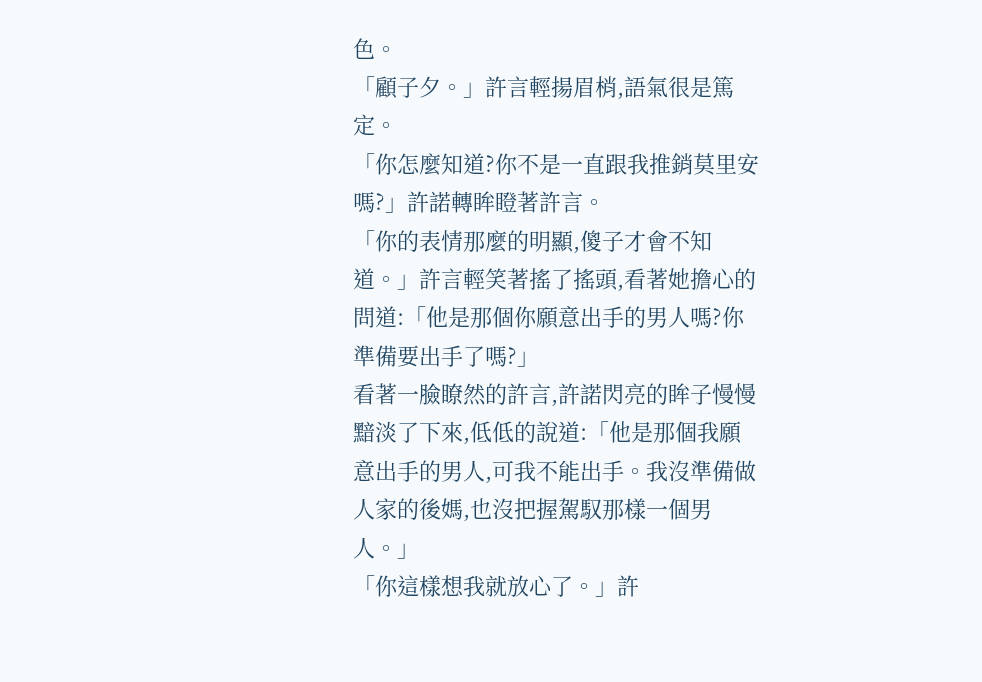色。
「顧子夕。」許言輕揚眉梢,語氣很是篤定。
「你怎麼知道?你不是一直跟我推銷莫里安嗎?」許諾轉眸瞪著許言。
「你的表情那麼的明顯,傻子才會不知道。」許言輕笑著搖了搖頭,看著她擔心的問道:「他是那個你願意出手的男人嗎?你準備要出手了嗎?」
看著一臉瞭然的許言,許諾閃亮的眸子慢慢黯淡了下來,低低的說道:「他是那個我願意出手的男人,可我不能出手。我沒準備做人家的後媽,也沒把握駕馭那樣一個男人。」
「你這樣想我就放心了。」許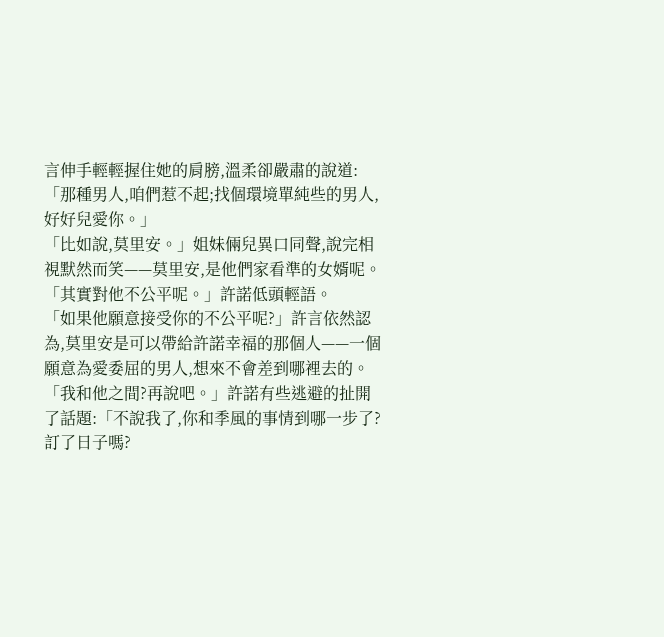言伸手輕輕握住她的肩膀,溫柔卻嚴肅的說道:「那種男人,咱們惹不起;找個環境單純些的男人,好好兒愛你。」
「比如說,莫里安。」姐妹倆兒異口同聲,說完相視默然而笑——莫里安,是他們家看準的女婿呢。
「其實對他不公平呢。」許諾低頭輕語。
「如果他願意接受你的不公平呢?」許言依然認為,莫里安是可以帶給許諾幸福的那個人——一個願意為愛委屈的男人,想來不會差到哪裡去的。
「我和他之間?再說吧。」許諾有些逃避的扯開了話題:「不說我了,你和季風的事情到哪一步了?訂了日子嗎?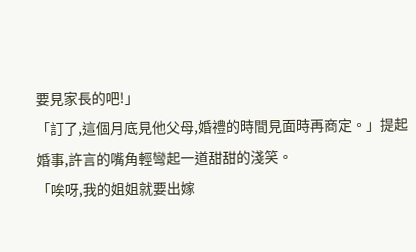要見家長的吧!」
「訂了,這個月底見他父母,婚禮的時間見面時再商定。」提起婚事,許言的嘴角輕彎起一道甜甜的淺笑。
「唉呀,我的姐姐就要出嫁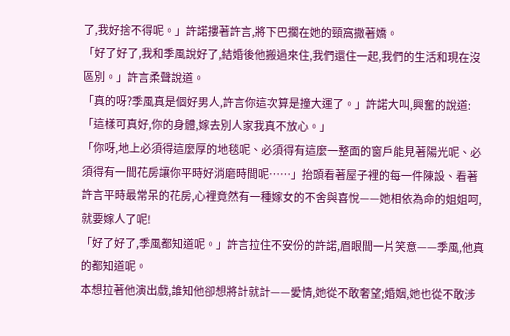了,我好捨不得呢。」許諾摟著許言,將下巴擱在她的頸窩撒著嬌。
「好了好了,我和季風說好了,結婚後他搬過來住,我們還住一起,我們的生活和現在沒區別。」許言柔聲說道。
「真的呀?季風真是個好男人,許言你這次算是撞大運了。」許諾大叫,興奮的說道:「這樣可真好,你的身體,嫁去別人家我真不放心。」
「你呀,地上必須得這麼厚的地毯呢、必須得有這麼一整面的窗戶能見著陽光呢、必須得有一間花房讓你平時好消磨時間呢……」抬頭看著屋子裡的每一件陳設、看著許言平時最常呆的花房,心裡竟然有一種嫁女的不舍與喜悅——她相依為命的姐姐呵,就要嫁人了呢!
「好了好了,季風都知道呢。」許言拉住不安份的許諾,眉眼間一片笑意——季風,他真的都知道呢。
本想拉著他演出戲,誰知他卻想將計就計——愛情,她從不敢奢望;婚姻,她也從不敢涉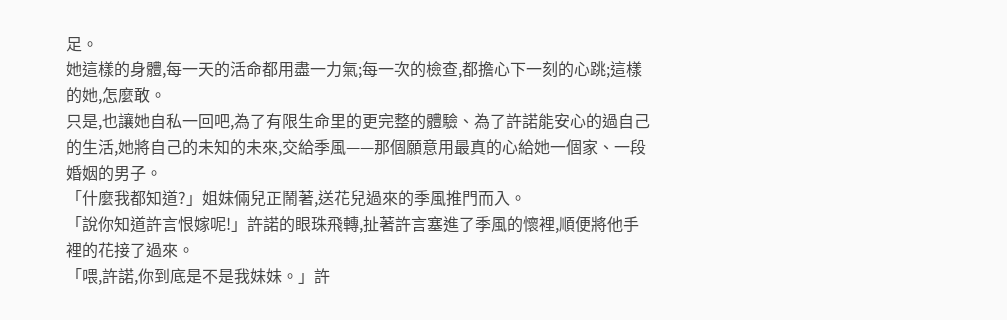足。
她這樣的身體,每一天的活命都用盡一力氣;每一次的檢查,都擔心下一刻的心跳;這樣的她,怎麼敢。
只是,也讓她自私一回吧,為了有限生命里的更完整的體驗、為了許諾能安心的過自己的生活,她將自己的未知的未來,交給季風——那個願意用最真的心給她一個家、一段婚姻的男子。
「什麼我都知道?」姐妹倆兒正鬧著,送花兒過來的季風推門而入。
「說你知道許言恨嫁呢!」許諾的眼珠飛轉,扯著許言塞進了季風的懷裡,順便將他手裡的花接了過來。
「喂,許諾,你到底是不是我妹妹。」許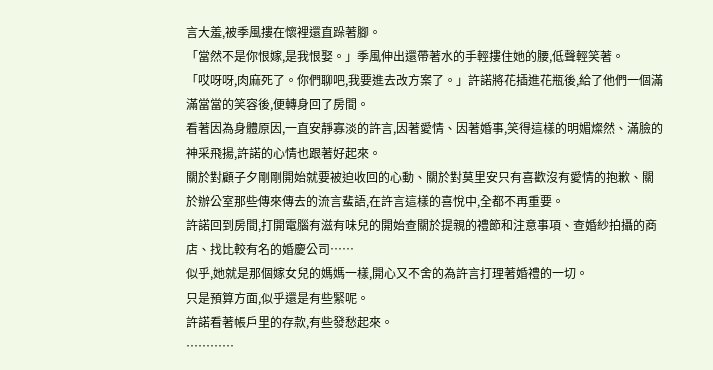言大羞,被季風摟在懷裡還直跺著腳。
「當然不是你恨嫁,是我恨娶。」季風伸出還帶著水的手輕摟住她的腰,低聲輕笑著。
「哎呀呀,肉麻死了。你們聊吧,我要進去改方案了。」許諾將花插進花瓶後,給了他們一個滿滿當當的笑容後,便轉身回了房間。
看著因為身體原因,一直安靜寡淡的許言,因著愛情、因著婚事,笑得這樣的明媚燦然、滿臉的神采飛揚,許諾的心情也跟著好起來。
關於對顧子夕剛剛開始就要被迫收回的心動、關於對莫里安只有喜歡沒有愛情的抱歉、關於辦公室那些傳來傳去的流言蜚語,在許言這樣的喜悅中,全都不再重要。
許諾回到房間,打開電腦有滋有味兒的開始查關於提親的禮節和注意事項、查婚紗拍攝的商店、找比較有名的婚慶公司……
似乎,她就是那個嫁女兒的媽媽一樣,開心又不舍的為許言打理著婚禮的一切。
只是預算方面,似乎還是有些緊呢。
許諾看著帳戶里的存款,有些發愁起來。
…………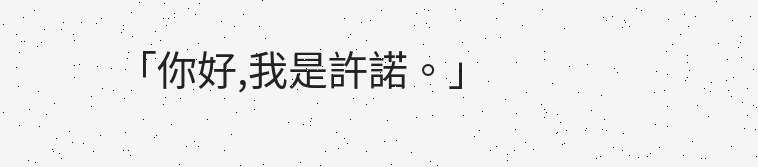「你好,我是許諾。」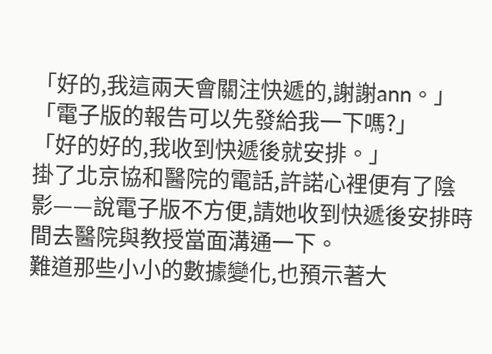「好的,我這兩天會關注快遞的,謝謝ann。」
「電子版的報告可以先發給我一下嗎?」
「好的好的,我收到快遞後就安排。」
掛了北京協和醫院的電話,許諾心裡便有了陰影——說電子版不方便,請她收到快遞後安排時間去醫院與教授當面溝通一下。
難道那些小小的數據變化,也預示著大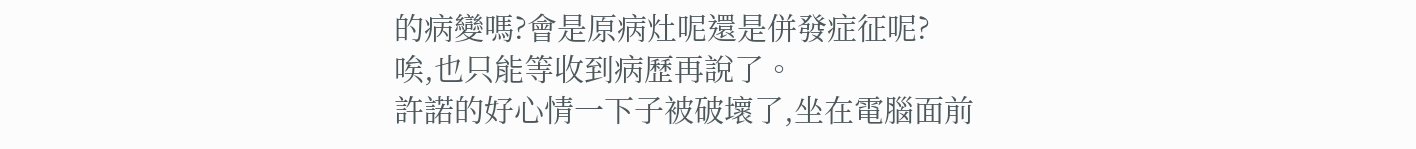的病變嗎?會是原病灶呢還是併發症征呢?
唉,也只能等收到病歷再說了。
許諾的好心情一下子被破壞了,坐在電腦面前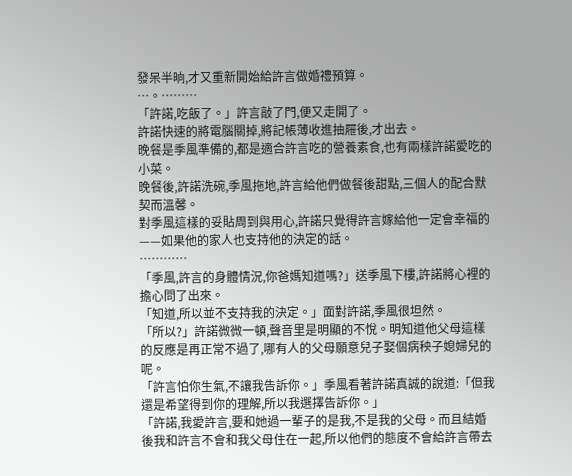發呆半晌,才又重新開始給許言做婚禮預算。
…。………
「許諾,吃飯了。」許言敲了門,便又走開了。
許諾快速的將電腦關掉,將記帳薄收進抽屜後,才出去。
晚餐是季風準備的,都是適合許言吃的營養素食,也有兩樣許諾愛吃的小菜。
晚餐後,許諾洗碗,季風拖地,許言給他們做餐後甜點,三個人的配合默契而溫馨。
對季風這樣的妥貼周到與用心,許諾只覺得許言嫁給他一定會幸福的——如果他的家人也支持他的決定的話。
…………
「季風,許言的身體情況,你爸媽知道嗎?」送季風下樓,許諾將心裡的擔心問了出來。
「知道,所以並不支持我的決定。」面對許諾,季風很坦然。
「所以?」許諾微微一頓,聲音里是明顯的不悅。明知道他父母這樣的反應是再正常不過了,哪有人的父母願意兒子娶個病秧子媳婦兒的呢。
「許言怕你生氣,不讓我告訴你。」季風看著許諾真誠的說道:「但我還是希望得到你的理解,所以我選擇告訴你。」
「許諾,我愛許言,要和她過一輩子的是我,不是我的父母。而且結婚後我和許言不會和我父母住在一起,所以他們的態度不會給許言帶去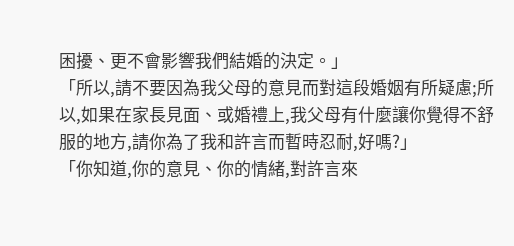困擾、更不會影響我們結婚的決定。」
「所以,請不要因為我父母的意見而對這段婚姻有所疑慮;所以,如果在家長見面、或婚禮上,我父母有什麼讓你覺得不舒服的地方,請你為了我和許言而暫時忍耐,好嗎?」
「你知道,你的意見、你的情緒,對許言來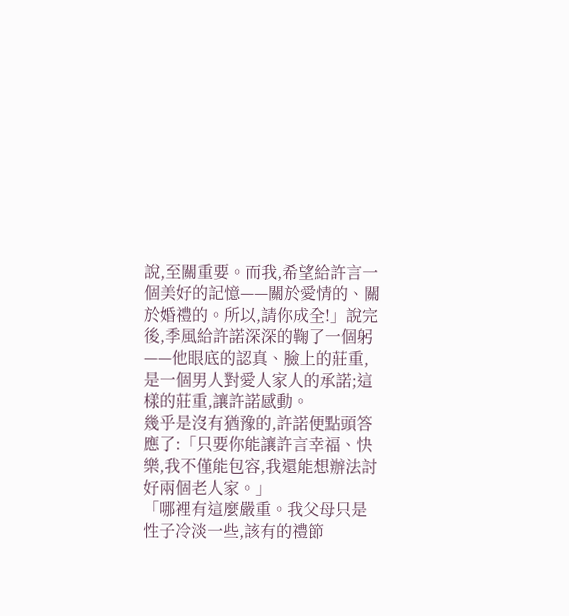說,至關重要。而我,希望給許言一個美好的記憶——關於愛情的、關於婚禮的。所以,請你成全!」說完後,季風給許諾深深的鞠了一個躬——他眼底的認真、臉上的莊重,是一個男人對愛人家人的承諾;這樣的莊重,讓許諾感動。
幾乎是沒有猶豫的,許諾便點頭答應了:「只要你能讓許言幸福、快樂,我不僅能包容,我還能想辦法討好兩個老人家。」
「哪裡有這麼嚴重。我父母只是性子冷淡一些,該有的禮節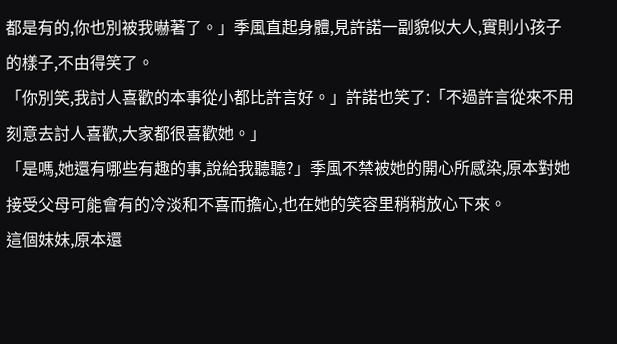都是有的,你也別被我嚇著了。」季風直起身體,見許諾一副貌似大人,實則小孩子的樣子,不由得笑了。
「你別笑,我討人喜歡的本事從小都比許言好。」許諾也笑了:「不過許言從來不用刻意去討人喜歡,大家都很喜歡她。」
「是嗎,她還有哪些有趣的事,說給我聽聽?」季風不禁被她的開心所感染,原本對她接受父母可能會有的冷淡和不喜而擔心,也在她的笑容里稍稍放心下來。
這個妹妹,原本還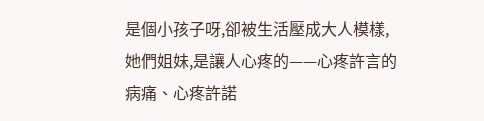是個小孩子呀,卻被生活壓成大人模樣,她們姐妹,是讓人心疼的——心疼許言的病痛、心疼許諾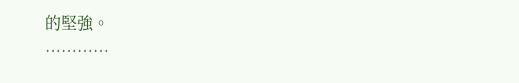的堅強。
…………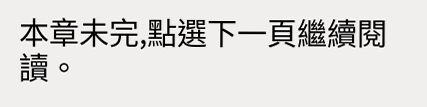本章未完,點選下一頁繼續閱讀。